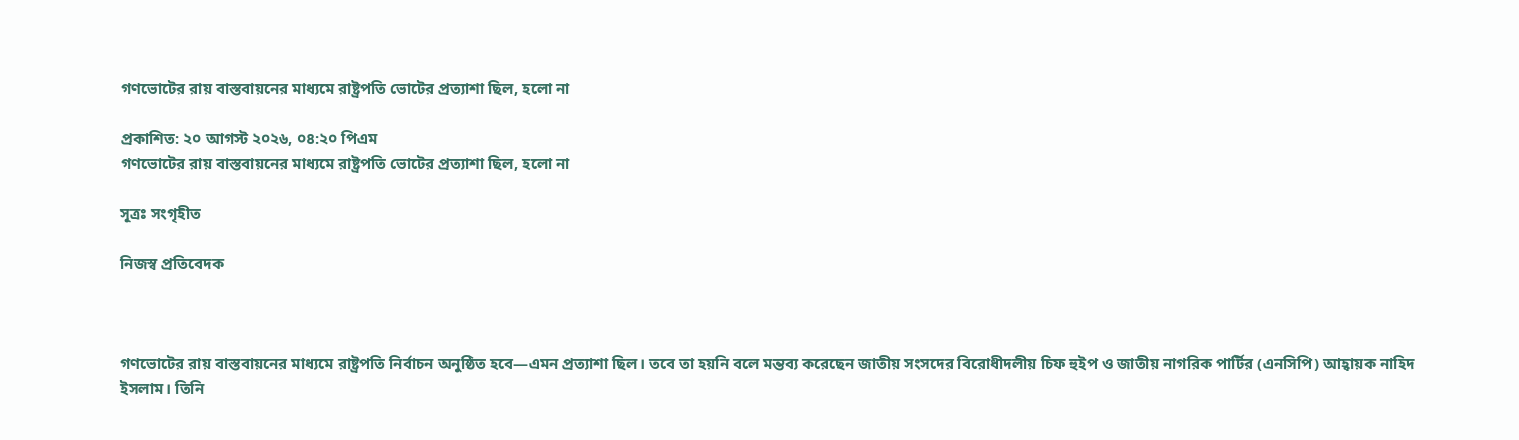গণভোটের রায় বাস্তবায়নের মাধ্যমে রাষ্ট্রপতি ভোটের প্রত্যাশা ছিল, হলো না

প্রকাশিত: ২০ আগস্ট ২০২৬, ০৪:২০ পিএম
গণভোটের রায় বাস্তবায়নের মাধ্যমে রাষ্ট্রপতি ভোটের প্রত্যাশা ছিল, হলো না

সূত্রঃ সংগৃহীত

নিজস্ব প্রতিবেদক



গণভোটের রায় বাস্তবায়নের মাধ্যমে রাষ্ট্রপতি নির্বাচন অনুষ্ঠিত হবে—এমন প্রত্যাশা ছিল। তবে তা হয়নি বলে মন্তব্য করেছেন জাতীয় সংসদের বিরোধীদলীয় চিফ হুইপ ও জাতীয় নাগরিক পার্টির (এনসিপি) আহ্বায়ক নাহিদ ইসলাম। তিনি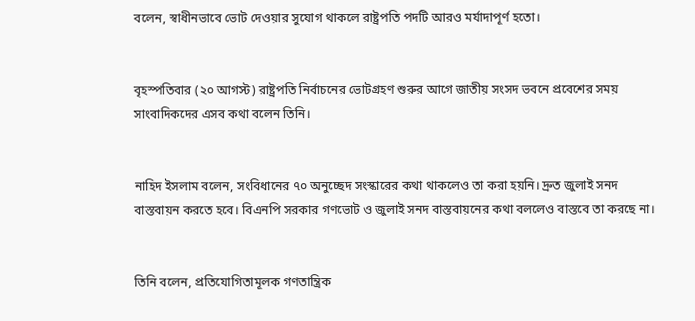বলেন, স্বাধীনভাবে ভোট দেওয়ার সুযোগ থাকলে রাষ্ট্রপতি পদটি আরও মর্যাদাপূর্ণ হতো।


বৃহস্পতিবার (২০ আগস্ট) রাষ্ট্রপতি নির্বাচনের ভোটগ্রহণ শুরুর আগে জাতীয় সংসদ ভবনে প্রবেশের সময় সাংবাদিকদের এসব কথা বলেন তিনি।


নাহিদ ইসলাম বলেন, সংবিধানের ৭০ অনুচ্ছেদ সংস্কারের কথা থাকলেও তা করা হয়নি। দ্রুত জুলাই সনদ বাস্তবায়ন করতে হবে। বিএনপি সরকার গণভোট ও জুলাই সনদ বাস্তবায়নের কথা বললেও বাস্তবে তা করছে না।


তিনি বলেন, প্রতিযোগিতামূলক গণতান্ত্রিক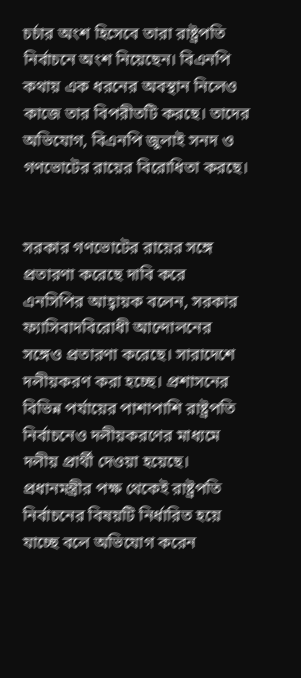চর্চার অংশ হিসেবে তারা রাষ্ট্রপতি নির্বাচনে অংশ নিয়েছেন। বিএনপি কথায় এক ধরনের অবস্থান নিলেও কাজে তার বিপরীতটি করছে। তাদের অভিযোগ, বিএনপি জুলাই সনদ ও গণভোটের রায়ের বিরোধিতা করছে।


সরকার গণভোটের রায়ের সঙ্গে প্রতারণা করেছে দাবি করে এনসিপির আহ্বায়ক বলেন, সরকার ফ্যাসিবাদবিরোধী আন্দোলনের সঙ্গেও প্রতারণা করেছে। সারাদেশে দলীয়করণ করা হচ্ছে। প্রশাসনের বিভিন্ন পর্যায়ের পাশাপাশি রাষ্ট্রপতি নির্বাচনেও দলীয়করণের মাধ্যমে দলীয় প্রার্থী দেওয়া হয়েছে। প্রধানমন্ত্রীর পক্ষ থেকেই রাষ্ট্রপতি নির্বাচনের বিষয়টি নির্ধারিত হয়ে যাচ্ছে বলে অভিযোগ করেন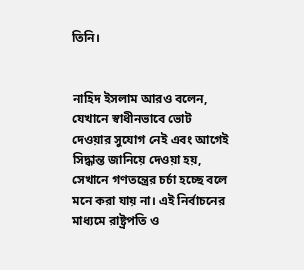তিনি।


নাহিদ ইসলাম আরও বলেন, যেখানে স্বাধীনভাবে ভোট দেওয়ার সুযোগ নেই এবং আগেই সিদ্ধান্ত জানিয়ে দেওয়া হয়, সেখানে গণতন্ত্রের চর্চা হচ্ছে বলে মনে করা যায় না। এই নির্বাচনের মাধ্যমে রাষ্ট্রপতি ও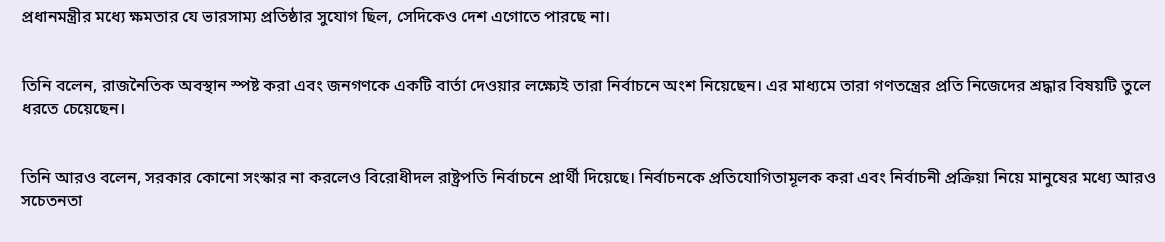প্রধানমন্ত্রীর মধ্যে ক্ষমতার যে ভারসাম্য প্রতিষ্ঠার সুযোগ ছিল, সেদিকেও দেশ এগোতে পারছে না।


তিনি বলেন, রাজনৈতিক অবস্থান স্পষ্ট করা এবং জনগণকে একটি বার্তা দেওয়ার লক্ষ্যেই তারা নির্বাচনে অংশ নিয়েছেন। এর মাধ্যমে তারা গণতন্ত্রের প্রতি নিজেদের শ্রদ্ধার বিষয়টি তুলে ধরতে চেয়েছেন।


তিনি আরও বলেন, সরকার কোনো সংস্কার না করলেও বিরোধীদল রাষ্ট্রপতি নির্বাচনে প্রার্থী দিয়েছে। নির্বাচনকে প্রতিযোগিতামূলক করা এবং নির্বাচনী প্রক্রিয়া নিয়ে মানুষের মধ্যে আরও সচেতনতা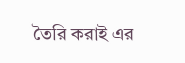তৈরি করাই এর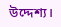উদ্দেশ্য।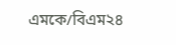এমকে/বিএম২৪